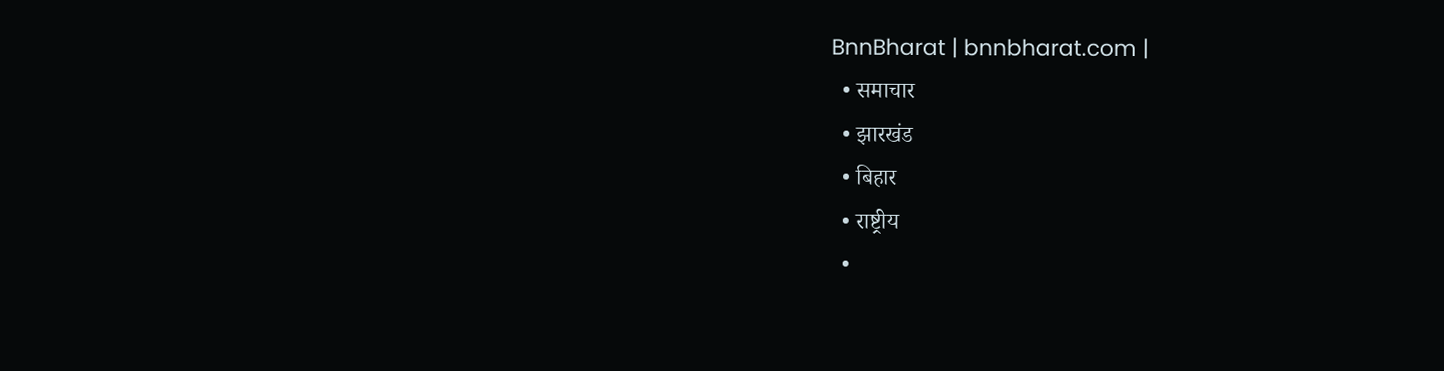BnnBharat | bnnbharat.com |
  • समाचार
  • झारखंड
  • बिहार
  • राष्ट्रीय
  •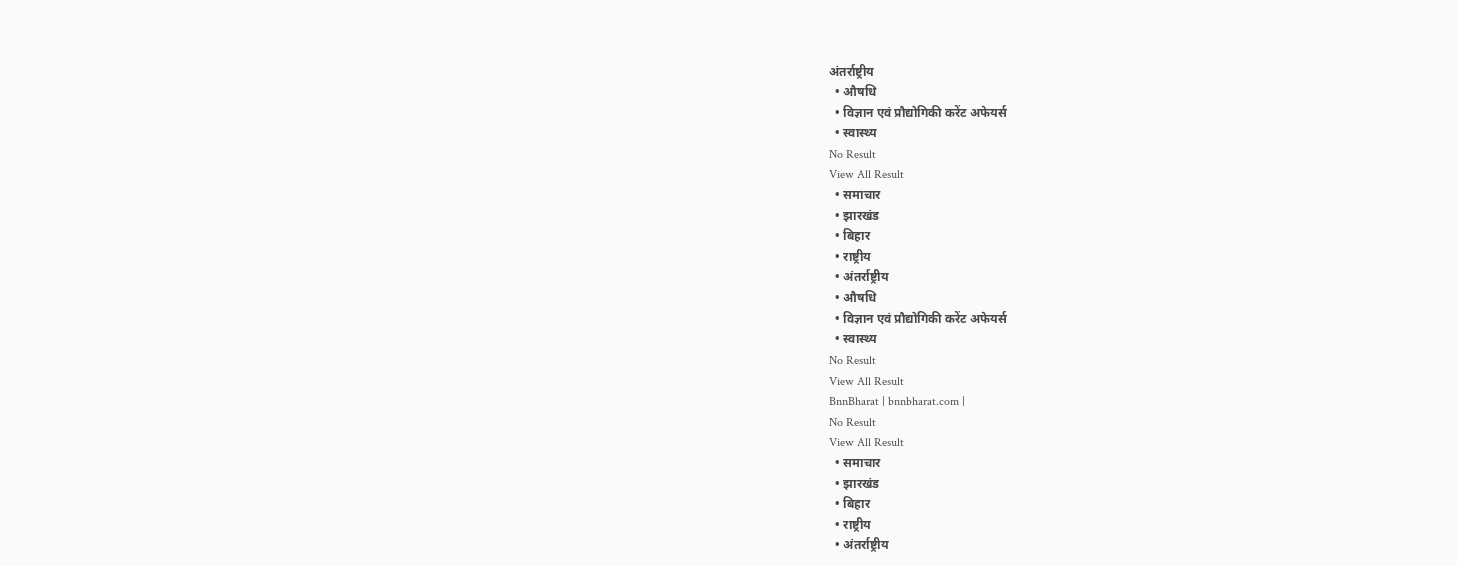अंतर्राष्ट्रीय
  • औषधि
  • विज्ञान एवं प्रौद्योगिकी करेंट अफेयर्स
  • स्वास्थ्य
No Result
View All Result
  • समाचार
  • झारखंड
  • बिहार
  • राष्ट्रीय
  • अंतर्राष्ट्रीय
  • औषधि
  • विज्ञान एवं प्रौद्योगिकी करेंट अफेयर्स
  • स्वास्थ्य
No Result
View All Result
BnnBharat | bnnbharat.com |
No Result
View All Result
  • समाचार
  • झारखंड
  • बिहार
  • राष्ट्रीय
  • अंतर्राष्ट्रीय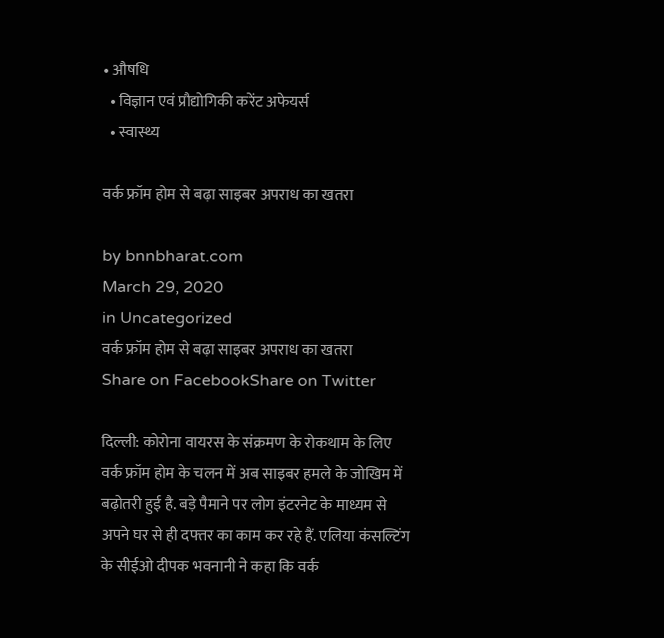• औषधि
  • विज्ञान एवं प्रौद्योगिकी करेंट अफेयर्स
  • स्वास्थ्य

वर्क फ्रॉम होम से बढ़ा साइबर अपराध का खतरा

by bnnbharat.com
March 29, 2020
in Uncategorized
वर्क फ्रॉम होम से बढ़ा साइबर अपराध का खतरा
Share on FacebookShare on Twitter

दिल्ली: कोरोना वायरस के संक्रमण के रोकथाम के लिए वर्क फ्रॉम होम के चलन में अब साइबर हमले के जोखिम में बढ़ोतरी हुई है. बड़े पैमाने पर लोग इंटरनेट के माध्यम से अपने घर से ही दफ्तर का काम कर रहे हैं. एलिया कंसल्टिंग के सीईओ दीपक भवनानी ने कहा कि वर्क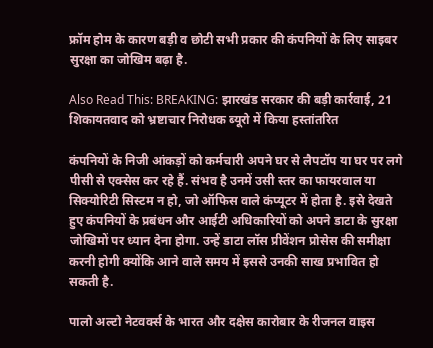फ्रॉम होम के कारण बड़ी व छोटी सभी प्रकार की कंपनियों के लिए साइबर सुरक्षा का जोखिम बढ़ा है.

Also Read This: BREAKING: झारखंड सरकार की बड़ी कार्रवाई, 21 शिकायतवाद को भ्रष्टाचार निरोधक ब्यूरो में किया हस्तांतरित

कंपनियों के निजी आंकड़ों को कर्मचारी अपने घर से लैपटॉप या घर पर लगे पीसी से एक्सेस कर रहे हैं. संभव है उनमें उसी स्तर का फायरवाल या सिक्योरिटी सिस्टम न हो, जो ऑफिस वाले कंप्यूटर में होता है. इसे देखते हुए कंपनियों के प्रबंधन और आईटी अधिकारियों को अपने डाटा के सुरक्षा जोखिमों पर ध्यान देना होगा. उन्हें डाटा लॉस प्रीवेंशन प्रोसेस की समीक्षा करनी होगी क्योंकि आने वाले समय में इससे उनकी साख प्रभावित हो सकती है.

पालो अल्टो नेटवर्क्स के भारत और दक्षेस कारोबार के रीजनल वाइस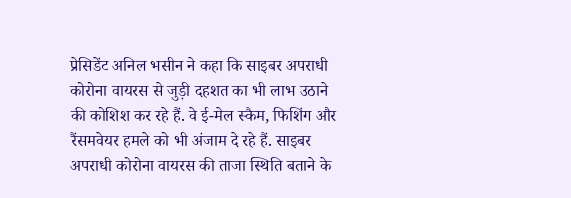प्रेसिडेंट अनिल भसीन ने कहा कि साइबर अपराधी कोरोना वायरस से जुड़ी दहशत का भी लाभ उठाने की कोशिश कर रहे हैं. वे ई-मेल स्कैम, फिशिंग और रैंसमवेयर हमले को भी अंजाम दे रहे हैं. साइबर अपराधी कोरोना वायरस की ताजा स्थिति बताने के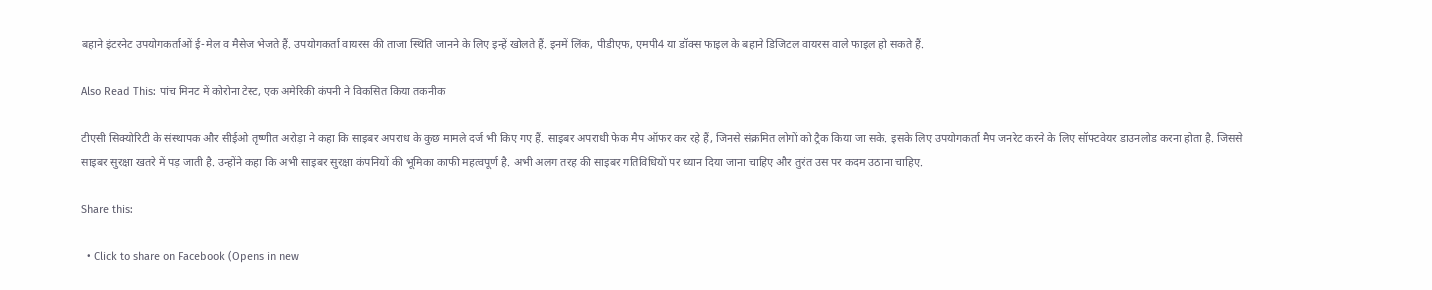बहाने इंटरनेट उपयोगकर्ताओं ई-मेल व मैसेज भेजते हैं. उपयोगकर्ता वायरस की ताजा स्थिति जानने के लिए इन्हें खोलते हैं. इनमें लिंक, पीडीएफ, एमपी4 या डॉक्स फाइल के बहाने डिजिटल वायरस वाले फाइल हो सकते हैं.

Also Read This: पांच मिनट में कोरोना टेस्ट, एक अमेरिकी कंपनी ने विकसित किया तकनीक

टीएसी सिक्योरिटी के संस्थापक और सीईओ तृष्णीत अरोड़ा ने कहा कि साइबर अपराध के कुछ मामले दर्ज भी किए गए हैं. साइबर अपराधी फेक मैप ऑफर कर रहे हैं, जिनसे संक्रमित लोगों को ट्रैक किया जा सके. इसके लिए उपयोगकर्ता मैप जनरेट करने के लिए सॉफ्टवेयर डाउनलोड करना होता है. जिससे साइबर सुरक्षा खतरे में पड़ जाती है. उन्होंने कहा कि अभी साइबर सुरक्षा कंपनियों की भूमिका काफी महत्वपूर्ण है. अभी अलग तरह की साइबर गतिविधियों पर ध्यान दिया जाना चाहिए और तुरंत उस पर कदम उठाना चाहिए.

Share this:

  • Click to share on Facebook (Opens in new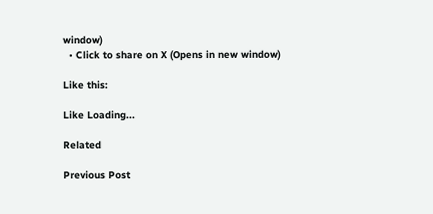window)
  • Click to share on X (Opens in new window)

Like this:

Like Loading...

Related

Previous Post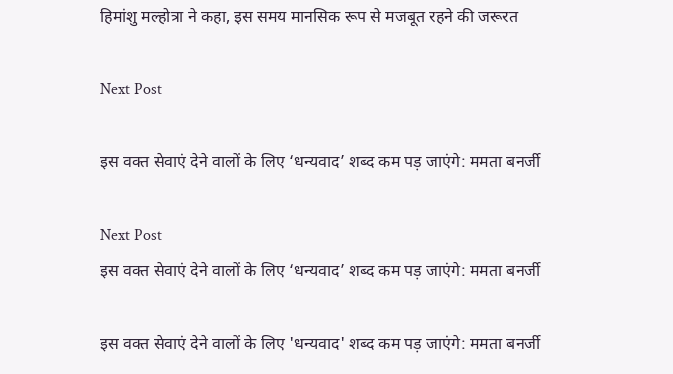हिमांशु मल्होत्रा ने कहा, इस समय मानसिक रूप से मजबूत रहने की जरूरत

Next Post

इस वक्त सेवाएं देने वालों के लिए ‘धन्यवाद’ शब्द कम पड़ जाएंगे: ममता बनर्जी

Next Post
इस वक्त सेवाएं देने वालों के लिए ‘धन्यवाद’ शब्द कम पड़ जाएंगे: ममता बनर्जी

इस वक्त सेवाएं देने वालों के लिए 'धन्यवाद' शब्द कम पड़ जाएंगे: ममता बनर्जी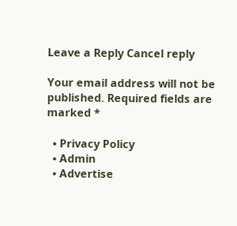Leave a Reply Cancel reply

Your email address will not be published. Required fields are marked *

  • Privacy Policy
  • Admin
  • Advertise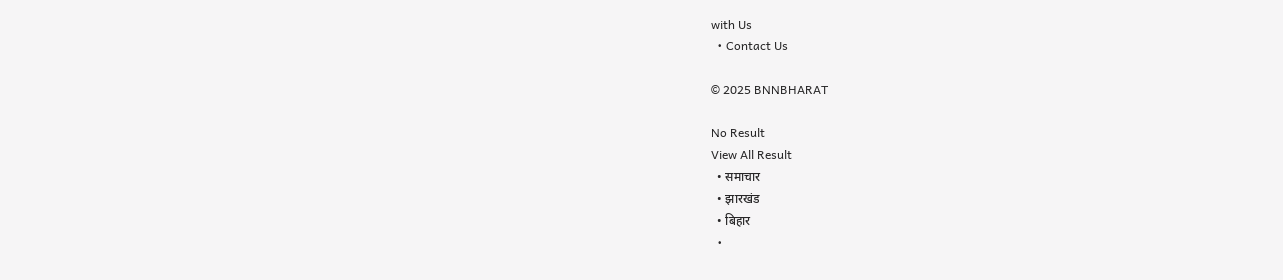with Us
  • Contact Us

© 2025 BNNBHARAT

No Result
View All Result
  • समाचार
  • झारखंड
  • बिहार
  •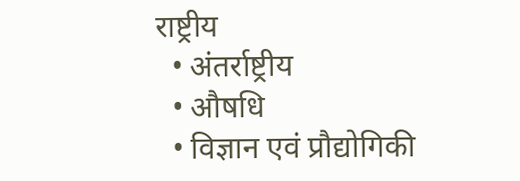राष्ट्रीय
  • अंतर्राष्ट्रीय
  • औषधि
  • विज्ञान एवं प्रौद्योगिकी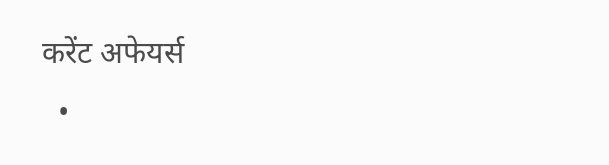करेंट अफेयर्स
  •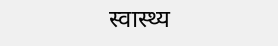स्वास्थ्य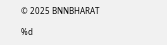© 2025 BNNBHARAT

%d